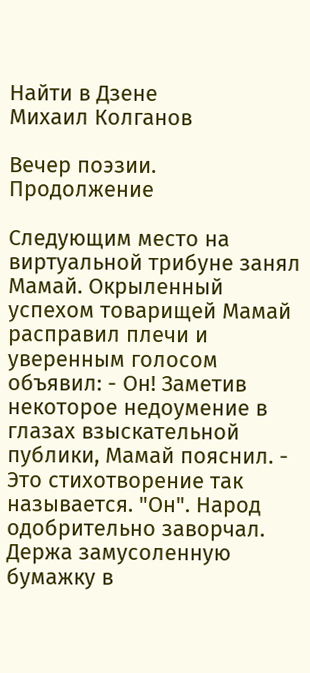Найти в Дзене
Михаил Колганов

Вечер поэзии. Продолжение

Следующим место на виртуальной трибуне занял Мамай. Окрыленный успехом товарищей Мамай расправил плечи и уверенным голосом объявил: - Он! Заметив некоторое недоумение в глазах взыскательной публики, Мамай пояснил. - Это стихотворение так называется. "Он". Народ одобрительно заворчал. Держа замусоленную бумажку в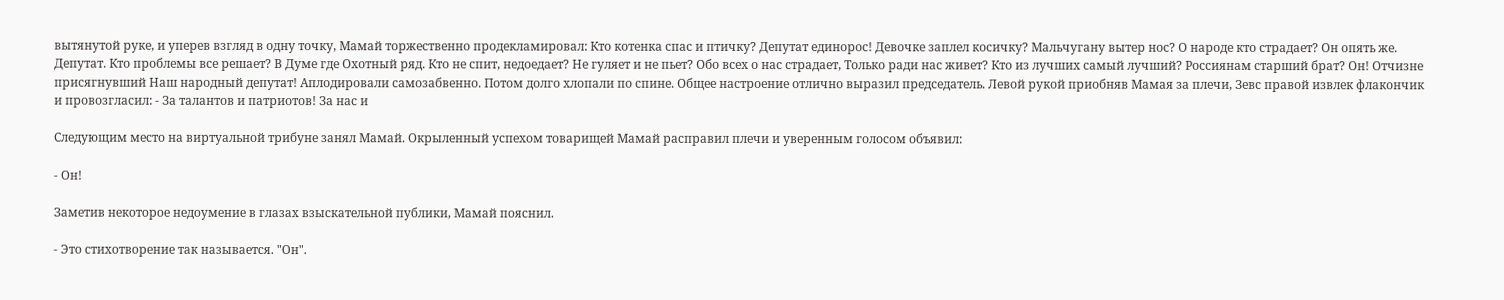вытянутой руке, и уперев взгляд в одну точку, Мамай торжественно продекламировал: Кто котенка спас и птичку? Депутат единорос! Девочке заплел косичку? Мальчугану вытер нос? О народе кто страдает? Он опять же. Депутат. Кто проблемы все решает? В Думе где Охотный ряд. Кто не спит, недоедает? Не гуляет и не пьет? Обо всех о нас страдает, Только ради нас живет? Кто из лучших самый лучший? Россиянам старший брат? Он! Отчизне присягнувший Наш народный депутат! Аплодировали самозабвенно. Потом долго хлопали по спине. Общее настроение отлично выразил председатель. Левой рукой приобняв Мамая за плечи, Зевс правой извлек флакончик и провозгласил: - За талантов и патриотов! За нас и

Следующим место на виртуальной трибуне занял Мамай. Окрыленный успехом товарищей Мамай расправил плечи и уверенным голосом объявил:

- Он!

Заметив некоторое недоумение в глазах взыскательной публики, Мамай пояснил.

- Это стихотворение так называется. "Он".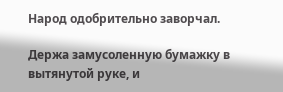Народ одобрительно заворчал.

Держа замусоленную бумажку в вытянутой руке, и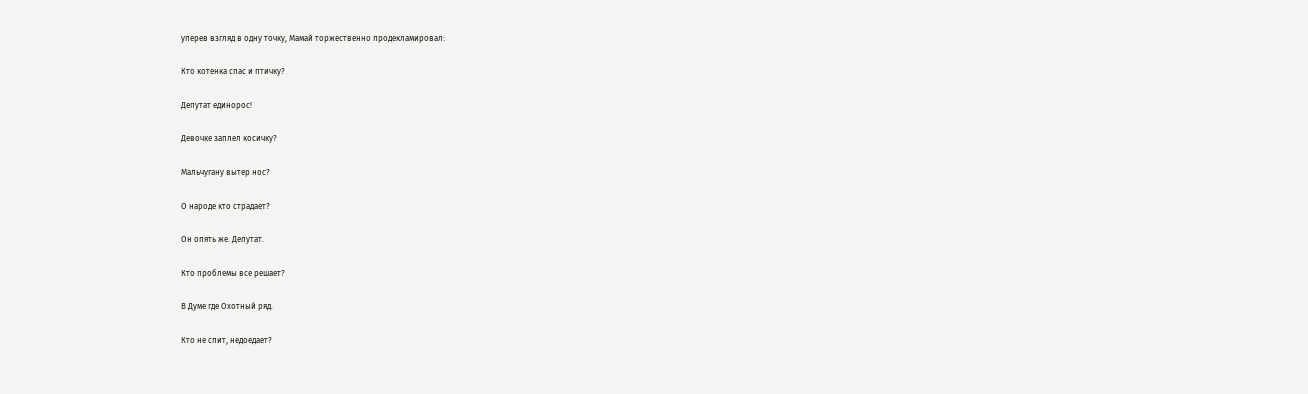уперев взгляд в одну точку, Мамай торжественно продекламировал:

Кто котенка спас и птичку?

Депутат единорос!

Девочке заплел косичку?

Мальчугану вытер нос?

О народе кто страдает?

Он опять же. Депутат.

Кто проблемы все решает?

В Думе где Охотный ряд.

Кто не спит, недоедает?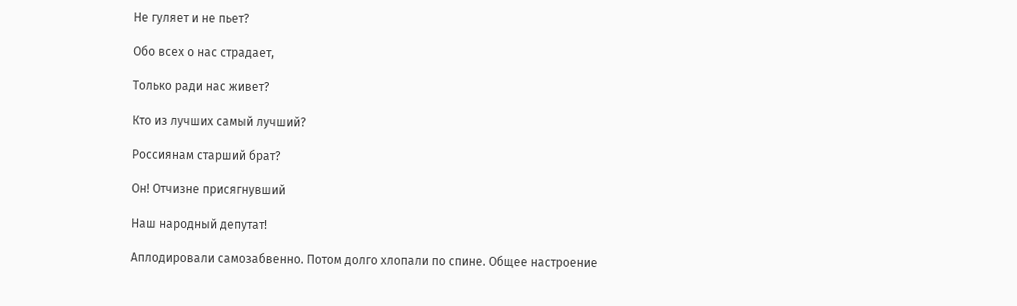Не гуляет и не пьет?

Обо всех о нас страдает,

Только ради нас живет?

Кто из лучших самый лучший?

Россиянам старший брат?

Он! Отчизне присягнувший

Наш народный депутат!

Аплодировали самозабвенно. Потом долго хлопали по спине. Общее настроение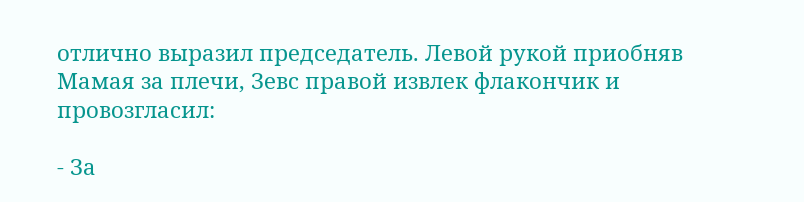отлично выразил председатель. Левой рукой приобняв Мамая за плечи, Зевс правой извлек флакончик и провозгласил:

- За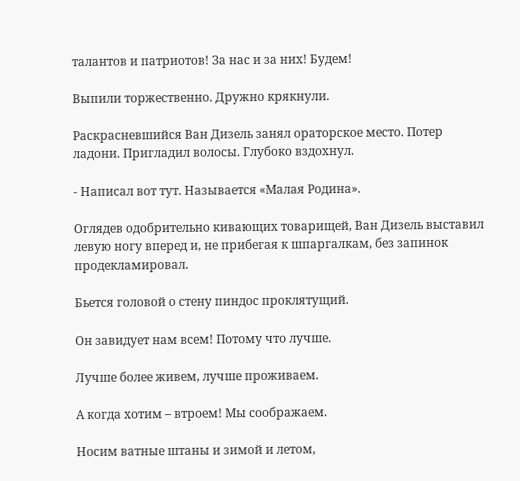талантов и патриотов! За нас и за них! Будем!

Выпили торжественно. Дружно крякнули.

Раскрасневшийся Ван Дизель занял ораторское место. Потер ладони. Пригладил волосы. Глубоко вздохнул.

- Написал вот тут. Называется «Малая Родина».

Оглядев одобрительно кивающих товарищей, Ван Дизель выставил левую ногу вперед и, не прибегая к шпаргалкам, без запинок продекламировал.

Бьется головой о стену пиндос проклятущий.

Он завидует нам всем! Потому что лучше.

Лучше более живем, лучше проживаем.

А когда хотим – втроем! Мы соображаем.

Носим ватные штаны и зимой и летом,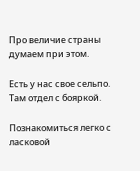Про величие страны думаем при этом.

Есть у нас свое сельпо. Там отдел с бояркой.

Познакомиться легко с ласковой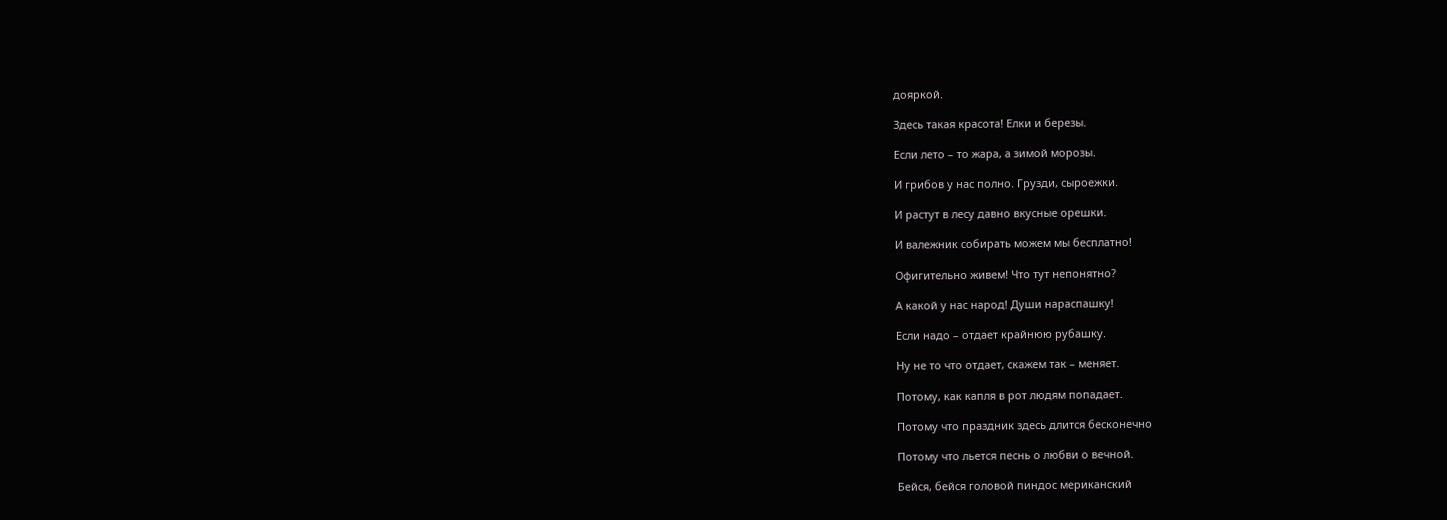дояркой.

Здесь такая красота! Елки и березы.

Если лето – то жара, а зимой морозы.

И грибов у нас полно. Грузди, сыроежки.

И растут в лесу давно вкусные орешки.

И валежник собирать можем мы бесплатно!

Офигительно живем! Что тут непонятно?

А какой у нас народ! Души нараспашку!

Если надо – отдает крайнюю рубашку.

Ну не то что отдает, скажем так – меняет.

Потому, как капля в рот людям попадает.

Потому что праздник здесь длится бесконечно

Потому что льется песнь о любви о вечной.

Бейся, бейся головой пиндос мериканский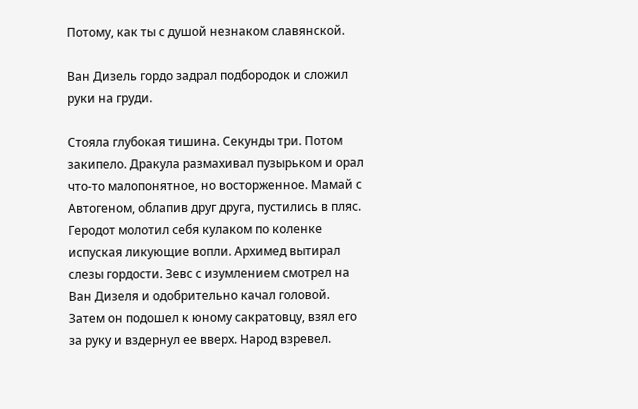Потому, как ты с душой незнаком славянской.

Ван Дизель гордо задрал подбородок и сложил руки на груди.

Стояла глубокая тишина. Секунды три. Потом закипело. Дракула размахивал пузырьком и орал что-то малопонятное, но восторженное. Мамай с Автогеном, облапив друг друга, пустились в пляс. Геродот молотил себя кулаком по коленке испуская ликующие вопли. Архимед вытирал слезы гордости. Зевс с изумлением смотрел на Ван Дизеля и одобрительно качал головой. Затем он подошел к юному сакратовцу, взял его за руку и вздернул ее вверх. Народ взревел.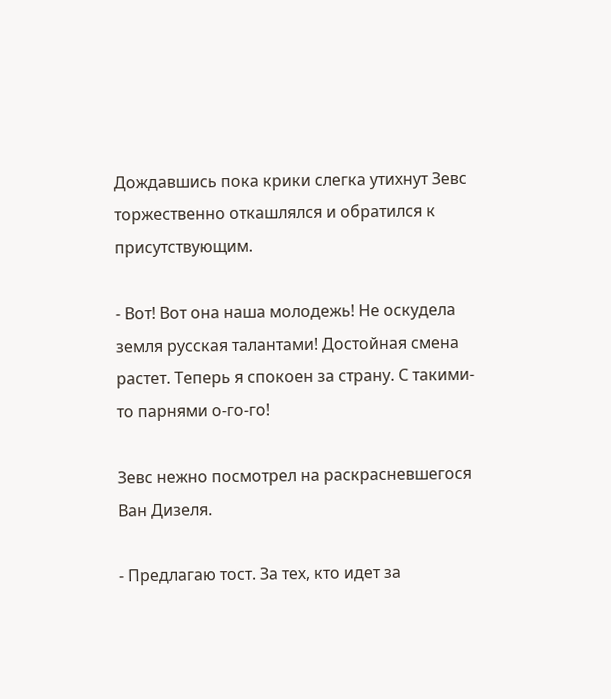Дождавшись пока крики слегка утихнут Зевс торжественно откашлялся и обратился к присутствующим.

- Вот! Вот она наша молодежь! Не оскудела земля русская талантами! Достойная смена растет. Теперь я спокоен за страну. С такими-то парнями о-го-го!

Зевс нежно посмотрел на раскрасневшегося Ван Дизеля.

- Предлагаю тост. За тех, кто идет за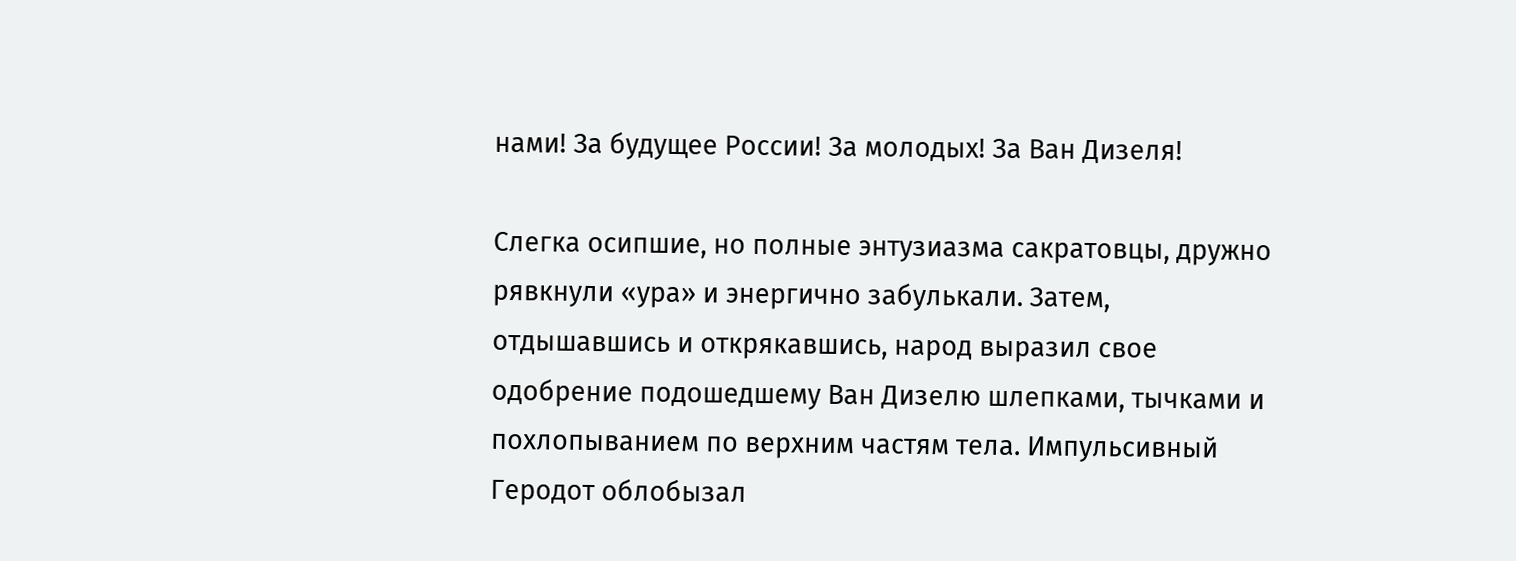нами! За будущее России! За молодых! За Ван Дизеля!

Слегка осипшие, но полные энтузиазма сакратовцы, дружно рявкнули «ура» и энергично забулькали. Затем, отдышавшись и открякавшись, народ выразил свое одобрение подошедшему Ван Дизелю шлепками, тычками и похлопыванием по верхним частям тела. Импульсивный Геродот облобызал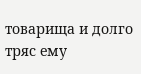товарища и долго тряс ему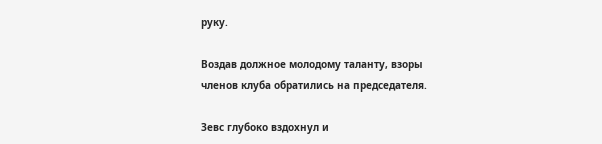руку.

Воздав должное молодому таланту, взоры членов клуба обратились на председателя.

Зевс глубоко вздохнул и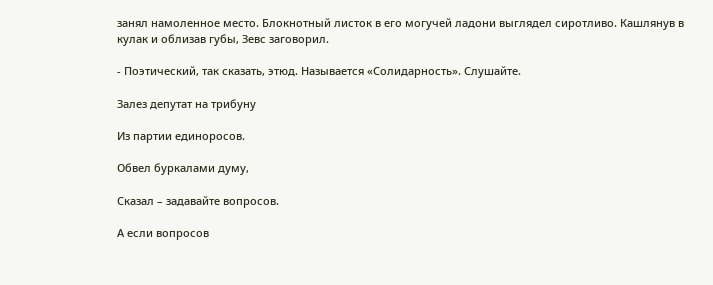занял намоленное место. Блокнотный листок в его могучей ладони выглядел сиротливо. Кашлянув в кулак и облизав губы, Зевс заговорил.

- Поэтический, так сказать, этюд. Называется «Солидарность». Слушайте.

Залез депутат на трибуну

Из партии единоросов.

Обвел буркалами думу,

Сказал – задавайте вопросов.

А если вопросов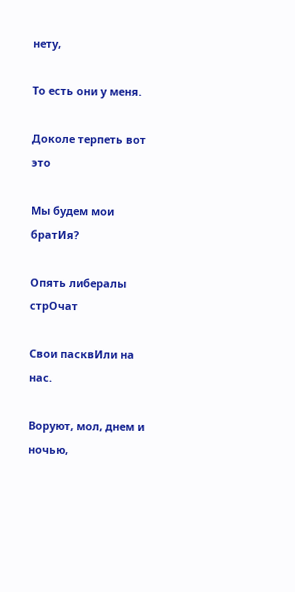нету,

То есть они у меня.

Доколе терпеть вот это

Мы будем мои братИя?

Опять либералы стрОчат

Свои пасквИли на нас.

Воруют, мол, днем и ночью,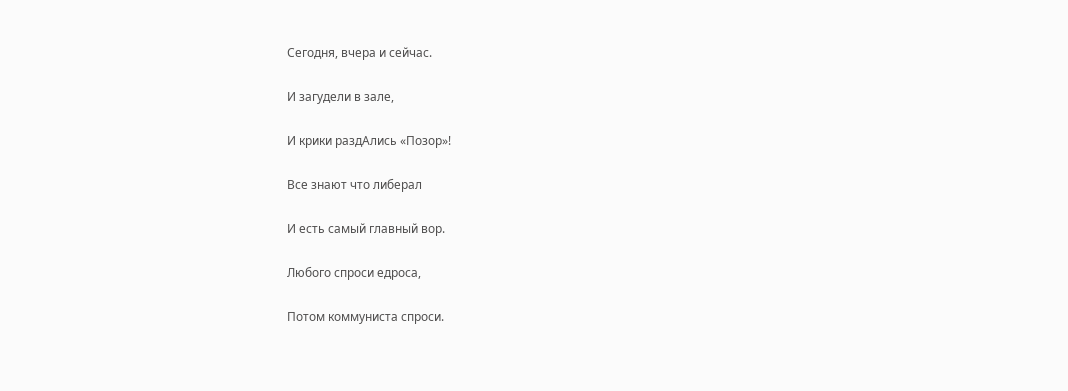Сегодня, вчера и сейчас.

И загудели в зале,

И крики раздАлись «Позор»!

Все знают что либерал

И есть самый главный вор.

Любого спроси едроса,

Потом коммуниста спроси.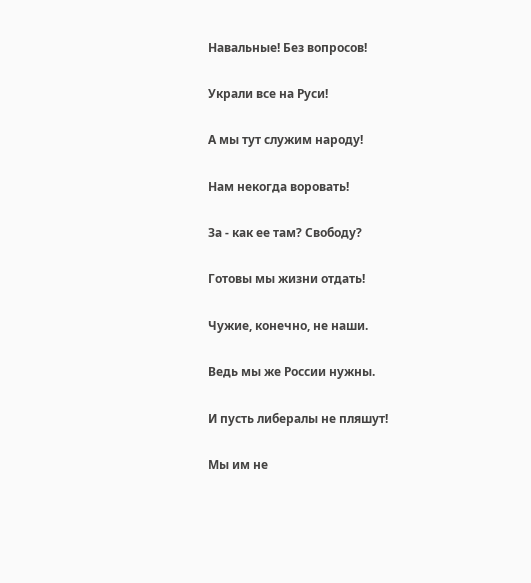Навальные! Без вопросов!

Украли все на Руси!

А мы тут служим народу!

Нам некогда воровать!

За - как ее там? Свободу?

Готовы мы жизни отдать!

Чужие, конечно, не наши.

Ведь мы же России нужны.

И пусть либералы не пляшут!

Мы им не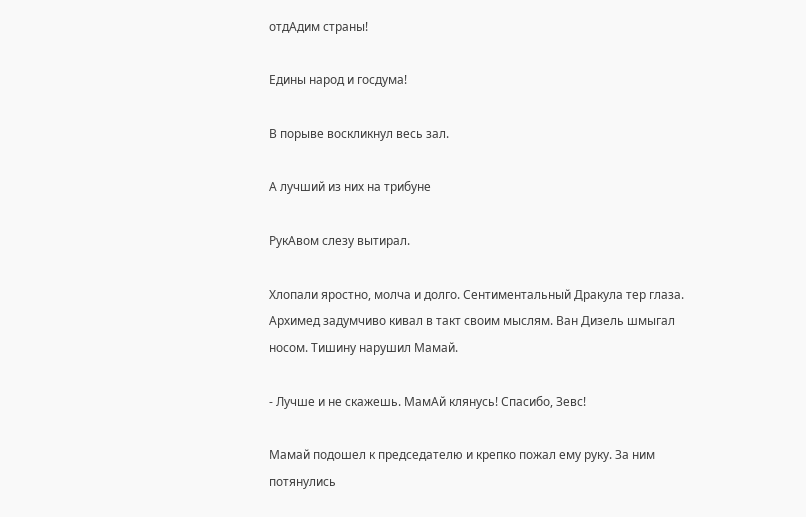отдАдим страны!

Едины народ и госдума!

В порыве воскликнул весь зал.

А лучший из них на трибуне

РукАвом слезу вытирал.

Хлопали яростно, молча и долго. Сентиментальный Дракула тер глаза. Архимед задумчиво кивал в такт своим мыслям. Ван Дизель шмыгал носом. Тишину нарушил Мамай.

- Лучше и не скажешь. МамАй клянусь! Спасибо, Зевс!

Мамай подошел к председателю и крепко пожал ему руку. За ним потянулись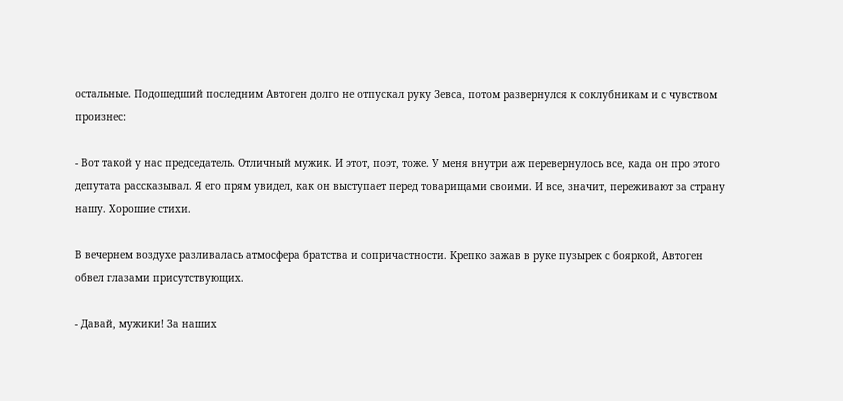остальные. Подошедший последним Автоген долго не отпускал руку Зевса, потом развернулся к соклубникам и с чувством произнес:

- Вот такой у нас председатель. Отличный мужик. И этот, поэт, тоже. У меня внутри аж перевернулось все, када он про этого депутата рассказывал. Я его прям увидел, как он выступает перед товарищами своими. И все, значит, переживают за страну нашу. Хорошие стихи.

В вечернем воздухе разливалась атмосфера братства и сопричастности. Крепко зажав в руке пузырек с бояркой, Автоген обвел глазами присутствующих.

- Давай, мужики! За наших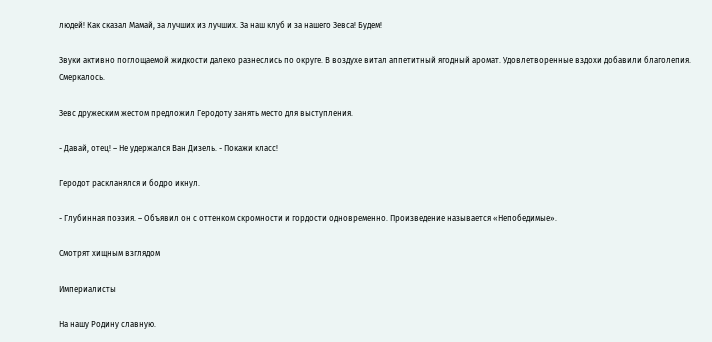людей! Как сказал Мамай, за лучших из лучших. За наш клуб и за нашего Зевса! Будем!

Звуки активно поглощаемой жидкости далеко разнеслись по округе. В воздухе витал аппетитный ягодный аромат. Удовлетворенные вздохи добавили благолепия. Смеркалось.

Зевс дружеским жестом предложил Геродоту занять место для выступления.

- Давай, отец! – Не удержался Ван Дизель. - Покажи класс!

Геродот раскланялся и бодро икнул.

- Глубинная поэзия. – Объявил он с оттенком скромности и гордости одновременно. Произведение называется «Непобедимые».

Смотрят хищным взглядом

Империалисты

На нашу Родину славную.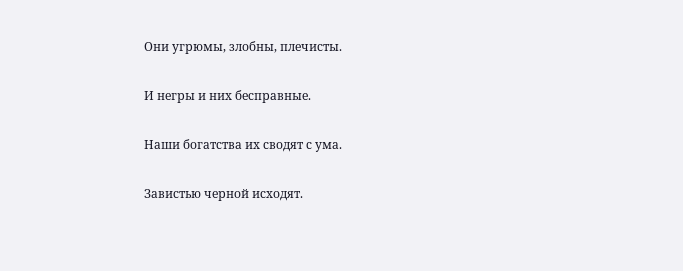Они угрюмы, злобны, плечисты.

И негры и них бесправные.

Наши богатства их сводят с ума.

Завистью черной исходят.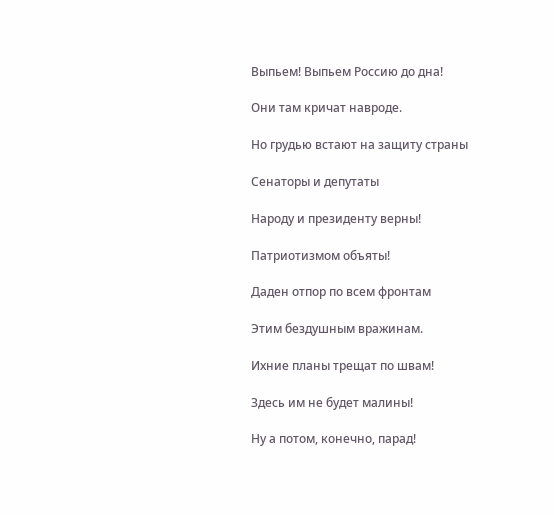Выпьем! Выпьем Россию до дна!

Они там кричат навроде.

Но грудью встают на защиту страны

Сенаторы и депутаты

Народу и президенту верны!

Патриотизмом объяты!

Даден отпор по всем фронтам

Этим бездушным вражинам.

Ихние планы трещат по швам!

Здесь им не будет малины!

Ну а потом, конечно, парад!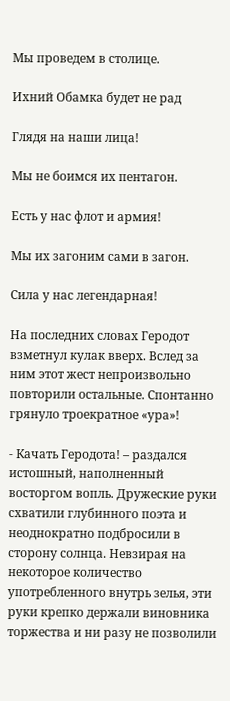Мы проведем в столице.

Ихний Обамка будет не рад

Глядя на наши лица!

Мы не боимся их пентагон.

Есть у нас флот и армия!

Мы их загоним сами в загон.

Сила у нас легендарная!

На последних словах Геродот взметнул кулак вверх. Вслед за ним этот жест непроизвольно повторили остальные. Спонтанно грянуло троекратное «ура»!

- Качать Геродота! – раздался истошный, наполненный восторгом вопль. Дружеские руки схватили глубинного поэта и неоднократно подбросили в сторону солнца. Невзирая на некоторое количество употребленного внутрь зелья, эти руки крепко держали виновника торжества и ни разу не позволили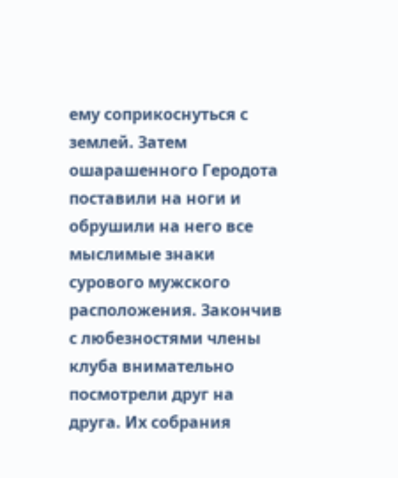ему соприкоснуться с землей. Затем ошарашенного Геродота поставили на ноги и обрушили на него все мыслимые знаки сурового мужского расположения. Закончив с любезностями члены клуба внимательно посмотрели друг на друга. Их собрания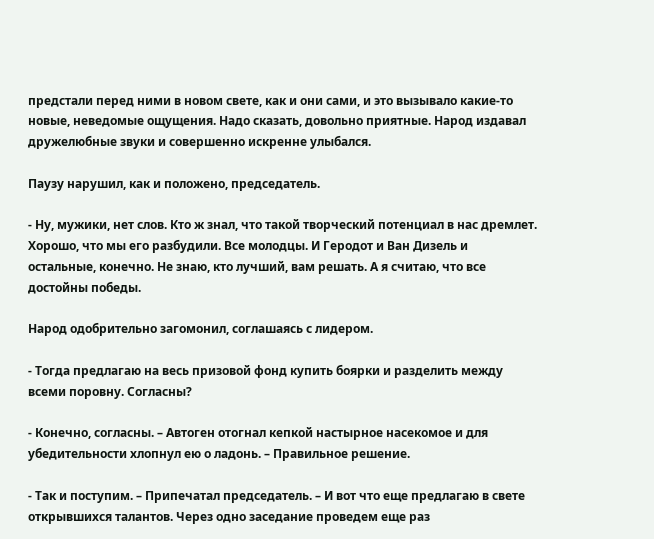предстали перед ними в новом свете, как и они сами, и это вызывало какие-то новые, неведомые ощущения. Надо сказать, довольно приятные. Народ издавал дружелюбные звуки и совершенно искренне улыбался.

Паузу нарушил, как и положено, председатель.

- Ну, мужики, нет слов. Кто ж знал, что такой творческий потенциал в нас дремлет. Хорошо, что мы его разбудили. Все молодцы. И Геродот и Ван Дизель и остальные, конечно. Не знаю, кто лучший, вам решать. А я считаю, что все достойны победы.

Народ одобрительно загомонил, соглашаясь с лидером.

- Тогда предлагаю на весь призовой фонд купить боярки и разделить между всеми поровну. Согласны?

- Конечно, согласны. – Автоген отогнал кепкой настырное насекомое и для убедительности хлопнул ею о ладонь. – Правильное решение.

- Так и поступим. – Припечатал председатель. – И вот что еще предлагаю в свете открывшихся талантов. Через одно заседание проведем еще раз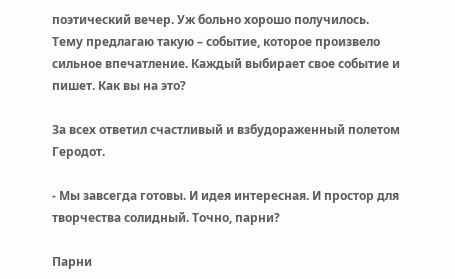поэтический вечер. Уж больно хорошо получилось. Тему предлагаю такую – событие, которое произвело сильное впечатление. Каждый выбирает свое событие и пишет. Как вы на это?

За всех ответил счастливый и взбудораженный полетом Геродот.

- Мы завсегда готовы. И идея интересная. И простор для творчества солидный. Точно, парни?

Парни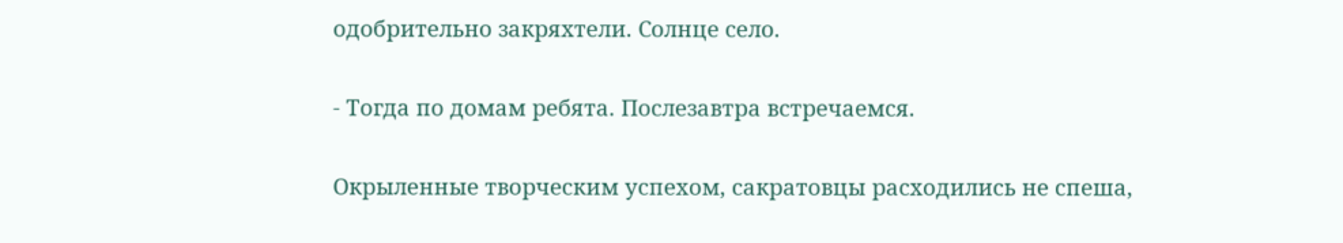одобрительно закряхтели. Солнце село.

- Тогда по домам ребята. Послезавтра встречаемся.

Окрыленные творческим успехом, сакратовцы расходились не спеша,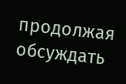продолжая обсуждать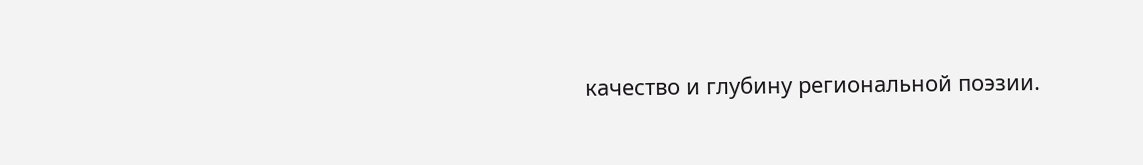качество и глубину региональной поэзии.